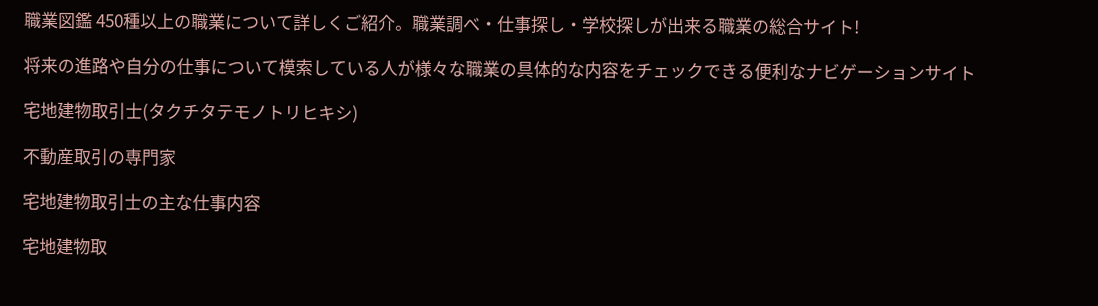職業図鑑 450種以上の職業について詳しくご紹介。職業調べ・仕事探し・学校探しが出来る職業の総合サイト!

将来の進路や自分の仕事について模索している人が様々な職業の具体的な内容をチェックできる便利なナビゲーションサイト

宅地建物取引士(タクチタテモノトリヒキシ)

不動産取引の専門家

宅地建物取引士の主な仕事内容

宅地建物取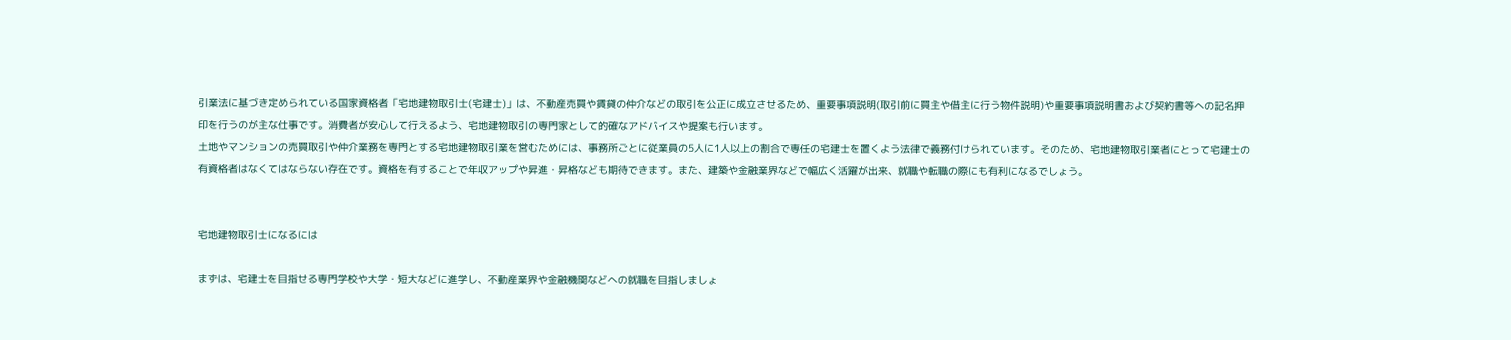引業法に基づき定められている国家資格者「宅地建物取引士(宅建士)」は、不動産売買や賃貸の仲介などの取引を公正に成立させるため、重要事項説明(取引前に買主や借主に行う物件説明)や重要事項説明書および契約書等への記名押印を行うのが主な仕事です。消費者が安心して行えるよう、宅地建物取引の専門家として的確なアドバイスや提案も行います。
土地やマンションの売買取引や仲介業務を専門とする宅地建物取引業を営むためには、事務所ごとに従業員の5人に1人以上の割合で専任の宅建士を置くよう法律で義務付けられています。そのため、宅地建物取引業者にとって宅建士の有資格者はなくてはならない存在です。資格を有することで年収アップや昇進・昇格なども期待できます。また、建築や金融業界などで幅広く活躍が出来、就職や転職の際にも有利になるでしょう。


宅地建物取引士になるには

まずは、宅建士を目指せる専門学校や大学・短大などに進学し、不動産業界や金融機関などへの就職を目指しましょ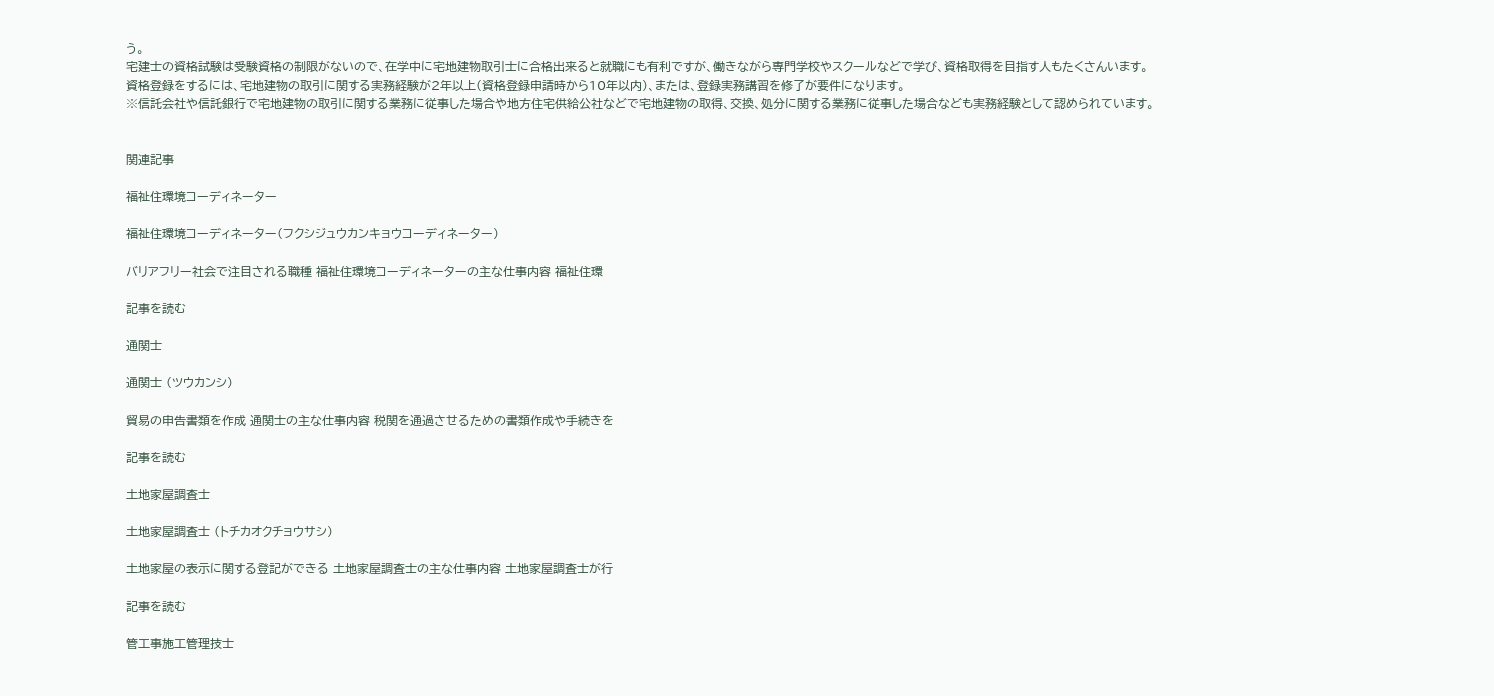う。
宅建士の資格試験は受験資格の制限がないので、在学中に宅地建物取引士に合格出来ると就職にも有利ですが、働きながら専門学校やスクールなどで学び、資格取得を目指す人もたくさんいます。
資格登録をするには、宅地建物の取引に関する実務経験が2年以上(資格登録申請時から10年以内)、または、登録実務講習を修了が要件になります。
※信託会社や信託銀行で宅地建物の取引に関する業務に従事した場合や地方住宅供給公社などで宅地建物の取得、交換、処分に関する業務に従事した場合なども実務経験として認められています。


関連記事

福祉住環境コーディネーター

福祉住環境コーディネーター(フクシジュウカンキョウコーディネーター)

バリアフリー社会で注目される職種 福祉住環境コーディネーターの主な仕事内容 福祉住環

記事を読む

通関士

通関士 (ツウカンシ)

貿易の申告書類を作成 通関士の主な仕事内容 税関を通過させるための書類作成や手続きを

記事を読む

土地家屋調査士

土地家屋調査士 (トチカオクチョウサシ)

土地家屋の表示に関する登記ができる 土地家屋調査士の主な仕事内容 土地家屋調査士が行

記事を読む

管工事施工管理技士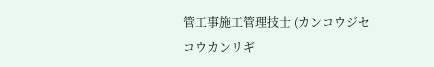管工事施工管理技士 (カンコウジセコウカンリギ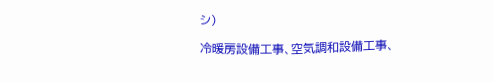シ)

冷暖房設備工事、空気調和設備工事、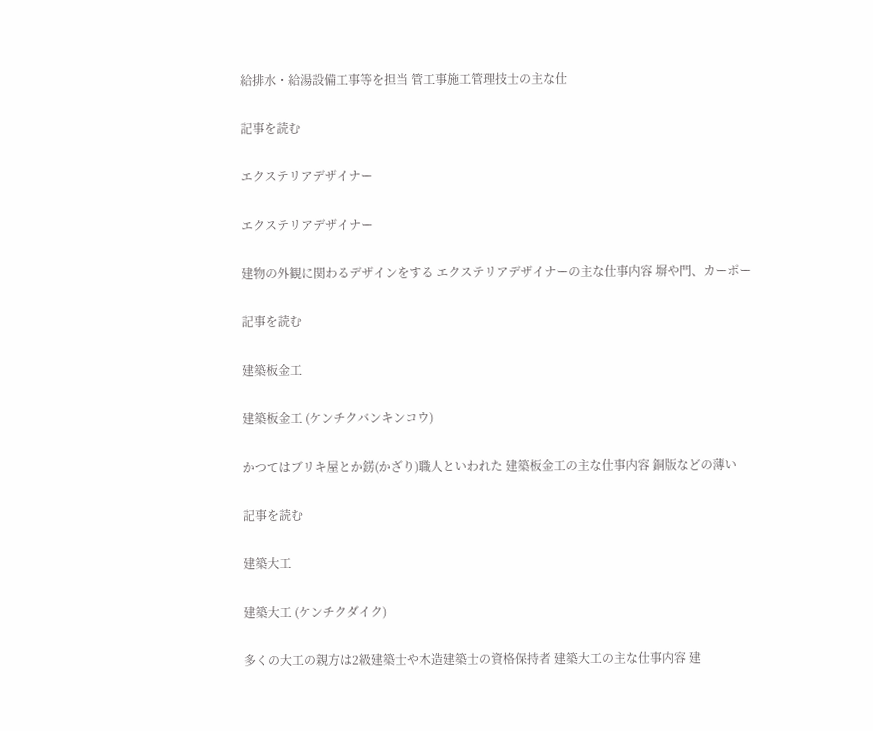給排水・給湯設備工事等を担当 管工事施工管理技士の主な仕

記事を読む

エクステリアデザイナー

エクステリアデザイナー

建物の外観に関わるデザインをする エクステリアデザイナーの主な仕事内容 塀や門、カーポー

記事を読む

建築板金工

建築板金工 (ケンチクバンキンコウ)

かつてはブリキ屋とか錺(かざり)職人といわれた 建築板金工の主な仕事内容 銅版などの薄い

記事を読む

建築大工

建築大工 (ケンチクダイク)

多くの大工の親方は2級建築士や木造建築士の資格保持者 建築大工の主な仕事内容 建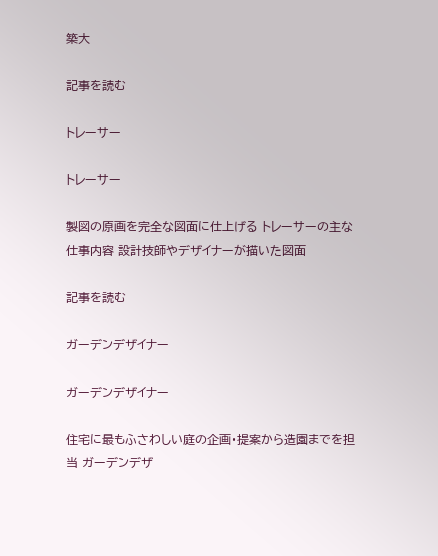築大

記事を読む

トレーサー

トレーサー

製図の原画を完全な図面に仕上げる トレーサーの主な仕事内容 設計技師やデザイナーが描いた図面

記事を読む

ガーデンデザイナー

ガーデンデザイナー

住宅に最もふさわしい庭の企画・提案から造園までを担当 ガーデンデザ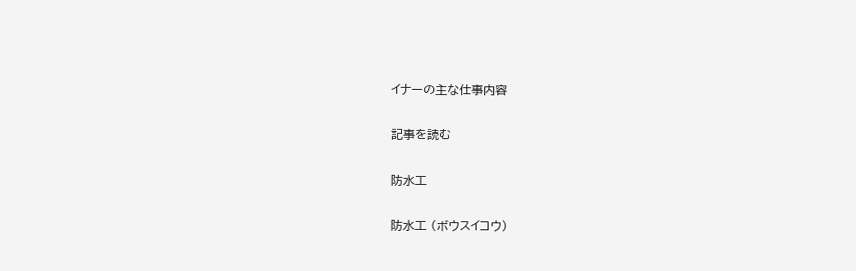イナーの主な仕事内容

記事を読む

防水工

防水工 (ボウスイコウ)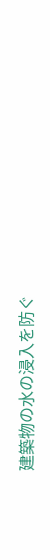建築物の水の浸入を防ぐ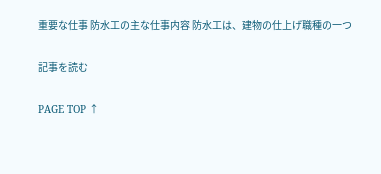重要な仕事 防水工の主な仕事内容 防水工は、建物の仕上げ職種の一つ

記事を読む

PAGE TOP ↑